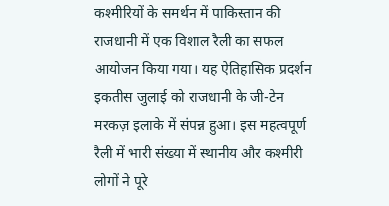कश्मीरियों के समर्थन में पाकिस्तान की राजधानी में एक विशाल रैली का सफल आयोजन किया गया। यह ऐतिहासिक प्रदर्शन इकतीस जुलाई को राजधानी के जी-टेन मरकज़ इलाके में संपन्न हुआ। इस महत्वपूर्ण रैली में भारी संख्या में स्थानीय और कश्मीरी लोगों ने पूरे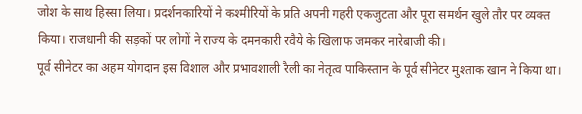जोश के साथ हिस्सा लिया। प्रदर्शनकारियों ने कश्मीरियों के प्रति अपनी गहरी एकजुटता और पूरा समर्थन खुले तौर पर व्यक्त किया। राजधानी की सड़कों पर लोगों ने राज्य के दमनकारी रवैये के खिलाफ जमकर नारेबाजी की।
पूर्व सीनेटर का अहम योगदान इस विशाल और प्रभावशाली रैली का नेतृत्व पाकिस्तान के पूर्व सीनेटर मुश्ताक खान ने किया था।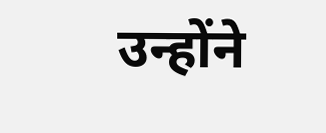उन्होंने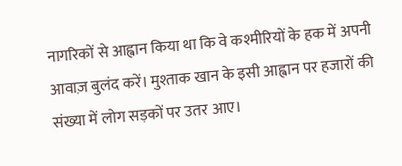नागरिकों से आह्वान किया था कि वे कश्मीरियों के हक में अपनी आवाज़ बुलंद करें। मुश्ताक खान के इसी आह्वान पर हजारों की संख्या में लोग सड़कों पर उतर आए।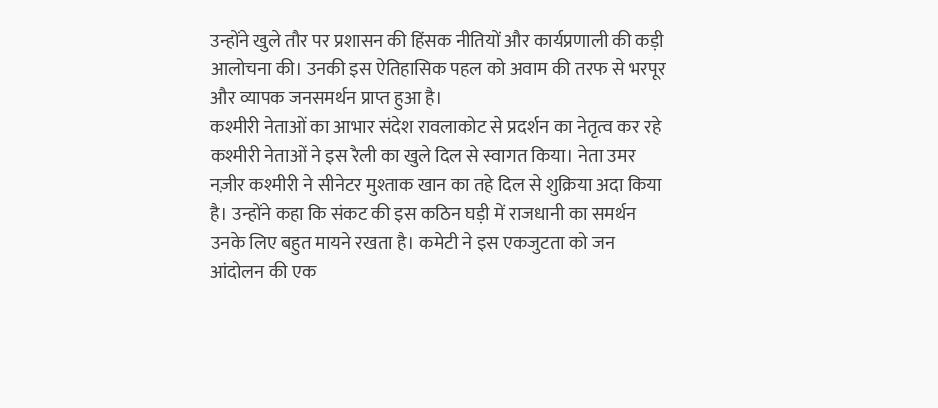उन्होंने खुले तौर पर प्रशासन की हिंसक नीतियों और कार्यप्रणाली की कड़ी आलोचना की। उनकी इस ऐतिहासिक पहल को अवाम की तरफ से भरपूर और व्यापक जनसमर्थन प्राप्त हुआ है।
कश्मीरी नेताओं का आभार संदेश रावलाकोट से प्रदर्शन का नेतृत्व कर रहे कश्मीरी नेताओं ने इस रैली का खुले दिल से स्वागत किया। नेता उमर नज़ीर कश्मीरी ने सीनेटर मुश्ताक खान का तहे दिल से शुक्रिया अदा किया है। उन्होंने कहा कि संकट की इस कठिन घड़ी में राजधानी का समर्थन उनके लिए बहुत मायने रखता है। कमेटी ने इस एकजुटता को जन आंदोलन की एक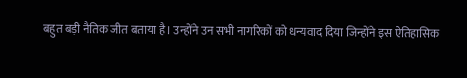बहुत बड़ी नैतिक जीत बताया है। उन्होंने उन सभी नागरिकों को धन्यवाद दिया जिन्होंने इस ऐतिहासिक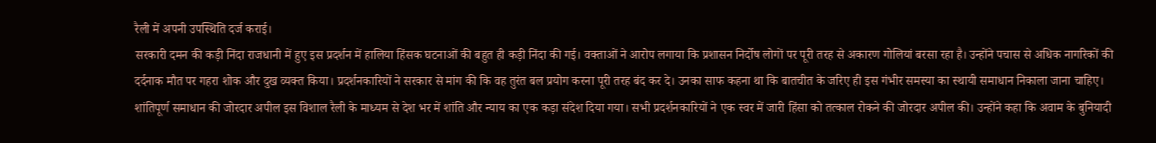रैली में अपनी उपस्थिति दर्ज कराई।
सरकारी दमन की कड़ी निंदा राजधानी में हुए इस प्रदर्शन में हालिया हिंसक घटनाओं की बहुत ही कड़ी निंदा की गई। वक्ताओं ने आरोप लगाया कि प्रशासन निर्दोष लोगों पर पूरी तरह से अकारण गोलियां बरसा रहा है। उन्होंने पचास से अधिक नागरिकों की दर्दनाक मौत पर गहरा शोक और दुख व्यक्त किया। प्रदर्शनकारियों ने सरकार से मांग की कि वह तुरंत बल प्रयोग करना पूरी तरह बंद कर दे। उनका साफ कहना था कि बातचीत के जरिए ही इस गंभीर समस्या का स्थायी समाधान निकाला जाना चाहिए।
शांतिपूर्ण समाधान की जोरदार अपील इस विशाल रैली के माध्यम से देश भर में शांति और न्याय का एक कड़ा संदेश दिया गया। सभी प्रदर्शनकारियों ने एक स्वर में जारी हिंसा को तत्काल रोकने की जोरदार अपील की। उन्होंने कहा कि अवाम के बुनियादी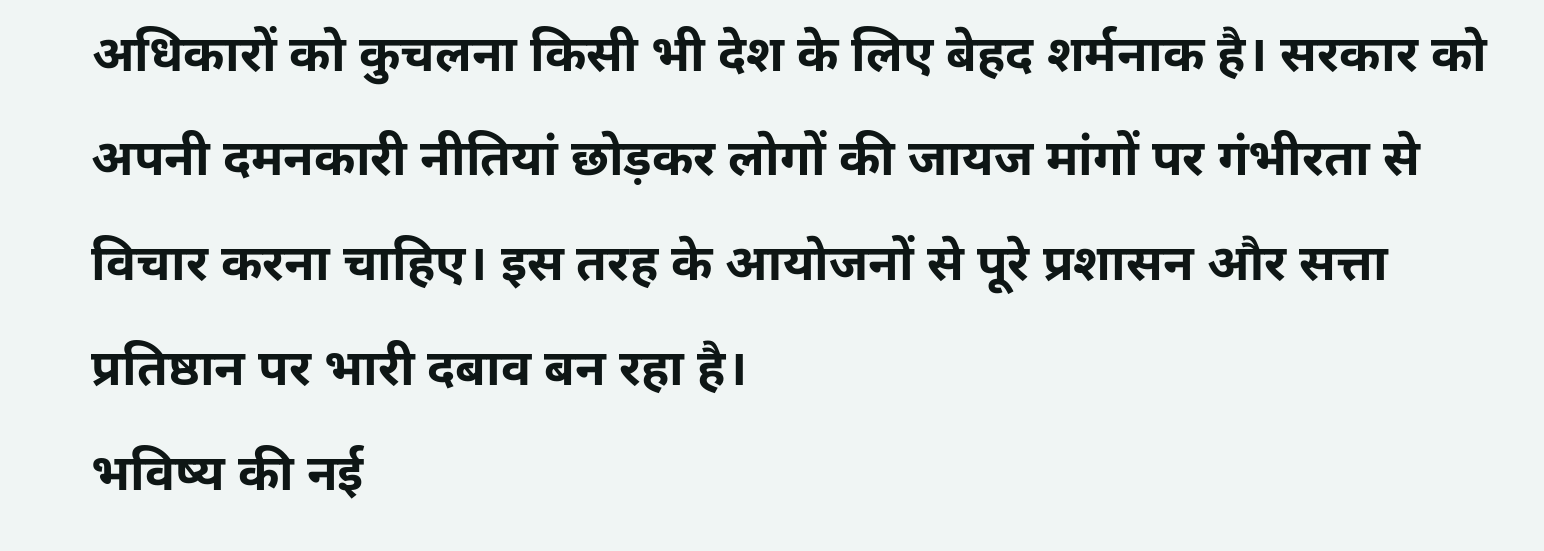अधिकारों को कुचलना किसी भी देश के लिए बेहद शर्मनाक है। सरकार को अपनी दमनकारी नीतियां छोड़कर लोगों की जायज मांगों पर गंभीरता से विचार करना चाहिए। इस तरह के आयोजनों से पूरे प्रशासन और सत्ता प्रतिष्ठान पर भारी दबाव बन रहा है।
भविष्य की नई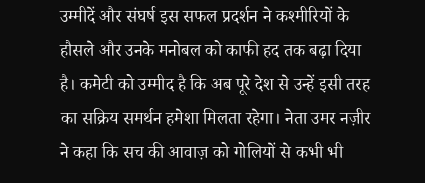उम्मीदें और संघर्ष इस सफल प्रदर्शन ने कश्मीरियों के हौसले और उनके मनोबल को काफी हद तक बढ़ा दिया है। कमेटी को उम्मीद है कि अब पूरे देश से उन्हें इसी तरह का सक्रिय समर्थन हमेशा मिलता रहेगा। नेता उमर नज़ीर ने कहा कि सच की आवाज़ को गोलियों से कभी भी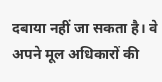दबाया नहीं जा सकता है। वे अपने मूल अधिकारों की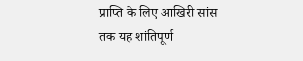प्राप्ति के लिए आखिरी सांस तक यह शांतिपूर्ण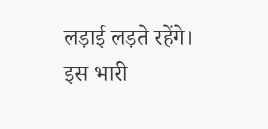लड़ाई लड़ते रहेंगे। इस भारी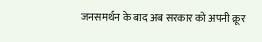जनसमर्थन के बाद अब सरकार को अपनी क्रूर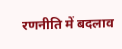रणनीति में बदलाव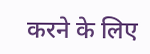करने के लिए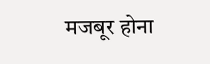मजबूर होना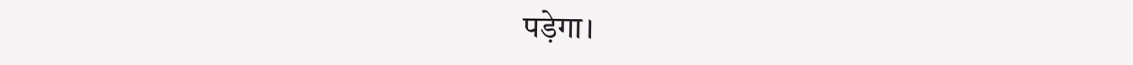पड़ेगा।